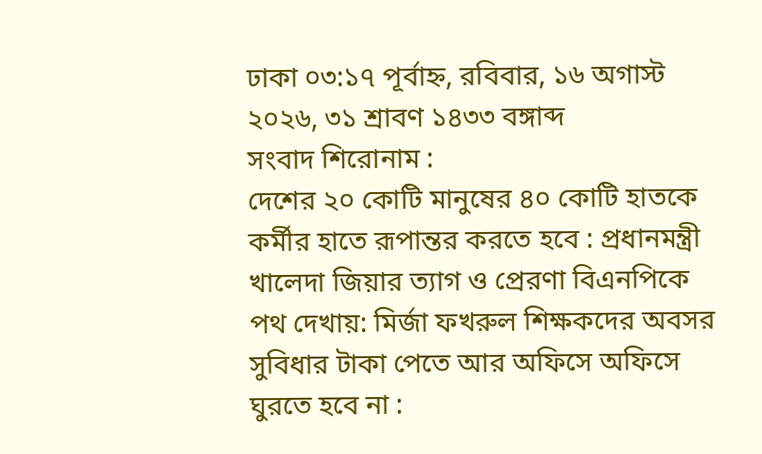ঢাকা ০৩:১৭ পূর্বাহ্ন, রবিবার, ১৬ অগাস্ট ২০২৬, ৩১ শ্রাবণ ১৪৩৩ বঙ্গাব্দ
সংবাদ শিরোনাম :
দেশের ২০ কোটি মানুষের ৪০ কোটি হাতকে কর্মীর হাতে রূপান্তর করতে হবে : প্রধানমন্ত্রী খালেদা জিয়ার ত্যাগ ও প্রেরণা বিএনপিকে পথ দেখায়: মির্জা ফখরুল শিক্ষকদের অবসর সুবিধার টাকা পেতে আর অফিসে অফিসে ঘুরতে হবে না :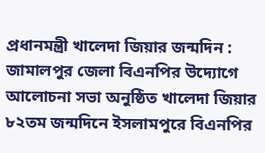প্রধানমন্ত্রী খালেদা জিয়ার জন্মদিন : জামালপুর জেলা বিএনপির উদ্যোগে আলোচনা সভা অনুষ্ঠিত খালেদা জিয়ার ৮২তম জন্মদিনে ইসলামপুরে বিএনপির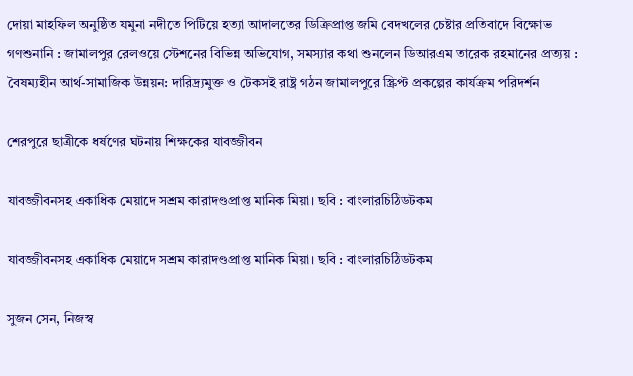দোয়া মাহফিল অনুষ্ঠিত যমুনা নদীতে পিটিয়ে হত্যা আদালতের ডিক্রিপ্রাপ্ত জমি বেদখলের চেষ্টার প্রতিবাদে বিক্ষোভ গণশুনানি : জামালপুর রেলওয়ে স্টেশনের বিভিন্ন অভিযোগ, সমস্যার কথা শুনলেন ডিআরএম তারেক রহমানের প্রত্যয় : বৈষম্যহীন আর্থ-সামাজিক উন্নয়ন: দারিদ্র্যমুক্ত ও টেকসই রাষ্ট্র গঠন জামালপুরে স্ক্রিপ্ট প্রকল্পের কার্যক্রম পরিদর্শন

শেরপুরে ছাত্রীকে ধর্ষণের ঘটনায় শিক্ষকের যাবজ্জীবন

যাবজ্জীবনসহ একাধিক মেয়াদে সশ্রম কারাদণ্ডপ্রাপ্ত মানিক মিয়া। ছবি : বাংলারচিঠিডটকম

যাবজ্জীবনসহ একাধিক মেয়াদে সশ্রম কারাদণ্ডপ্রাপ্ত মানিক মিয়া। ছবি : বাংলারচিঠিডটকম

সুজন সেন, নিজস্ব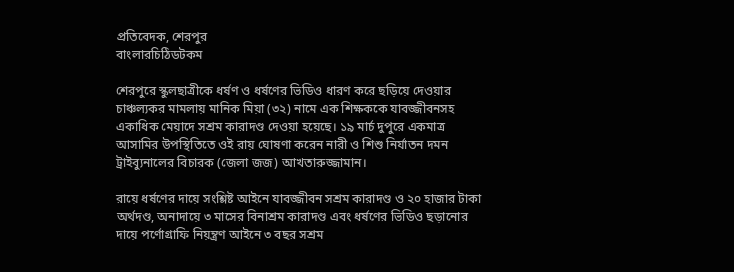প্রতিবেদক, শেরপুর
বাংলারচিঠিডটকম

শেরপুরে স্কুলছাত্রীকে ধর্ষণ ও ধর্ষণের ভিডিও ধারণ করে ছড়িয়ে দেওয়ার চাঞ্চল্যকর মামলায় মানিক মিয়া (৩২) নামে এক শিক্ষককে যাবজ্জীবনসহ একাধিক মেয়াদে সশ্রম কারাদণ্ড দেওয়া হয়েছে। ১৯ মার্চ দুপুরে একমাত্র আসামির উপস্থিতিতে ওই রায় ঘোষণা করেন নারী ও শিশু নির্যাতন দমন ট্রাইব্যুনালের বিচারক (জেলা জজ) আখতারুজ্জামান।

রায়ে ধর্ষণের দায়ে সংশ্লিষ্ট আইনে যাবজ্জীবন সশ্রম কারাদণ্ড ও ২০ হাজার টাকা অর্থদণ্ড, অনাদায়ে ৩ মাসের বিনাশ্রম কারাদণ্ড এবং ধর্ষণের ভিডিও ছড়ানোর দায়ে পর্ণোগ্রাফি নিয়ন্ত্রণ আইনে ৩ বছর সশ্রম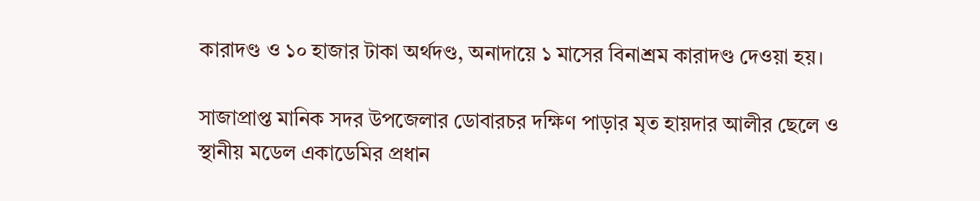কারাদণ্ড ও ১০ হাজার টাকা অর্থদণ্ড, অনাদায়ে ১ মাসের বিনাশ্রম কারাদণ্ড দেওয়া হয়।

সাজাপ্রাপ্ত মানিক সদর উপজেলার ডোবারচর দক্ষিণ পাড়ার মৃত হায়দার আলীর ছেলে ও স্থানীয় মডেল একাডেমির প্রধান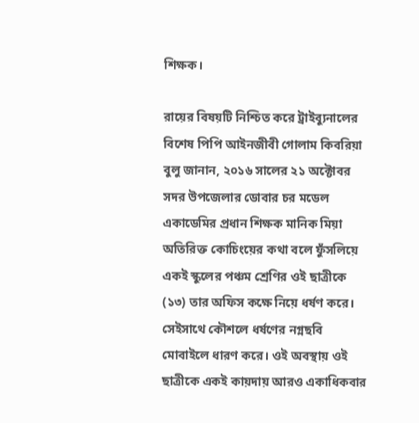শিক্ষক।

রায়ের বিষয়টি নিশ্চিত করে ট্রাইব্যুনালের বিশেষ পিপি আইনজীবী গোলাম কিবরিয়া বুলু জানান, ২০১৬ সালের ২১ অক্টোবর সদর উপজেলার ডোবার চর মডেল একাডেমির প্রধান শিক্ষক মানিক মিয়া অতিরিক্ত কোচিংয়ের কথা বলে ফুঁসলিয়ে একই স্কুলের পঞ্চম শ্রেণির ওই ছাত্রীকে (১৩) তার অফিস কক্ষে নিয়ে ধর্ষণ করে। সেইসাথে কৌশলে ধর্ষণের নগ্নছবি মোবাইলে ধারণ করে। ওই অবস্থায় ওই ছাত্রীকে একই কায়দায় আরও একাধিকবার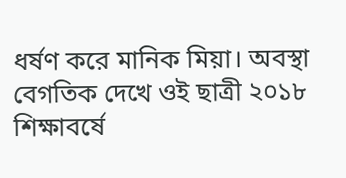ধর্ষণ করে মানিক মিয়া। অবস্থা বেগতিক দেখে ওই ছাত্রী ২০১৮ শিক্ষাবর্ষে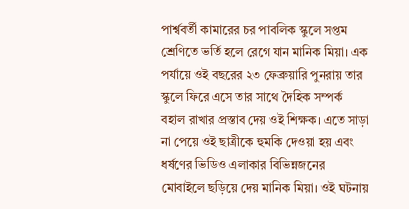পার্শ্ববর্তী কামারের চর পাবলিক স্কুলে সপ্তম শ্রেণিতে ভর্তি হলে রেগে যান মানিক মিয়া। এক পর্যায়ে ওই বছরের ২৩ ফেব্রুয়ারি পুনরায় তার স্কুলে ফিরে এসে তার সাথে দৈহিক সম্পর্ক বহাল রাখার প্রস্তাব দেয় ওই শিক্ষক। এতে সাড়া না পেয়ে ওই ছাত্রীকে হুমকি দেওয়া হয় এবং ধর্ষণের ভিডিও এলাকার বিভিন্নজনের মোবাইলে ছড়িয়ে দেয় মানিক মিয়া। ওই ঘটনায়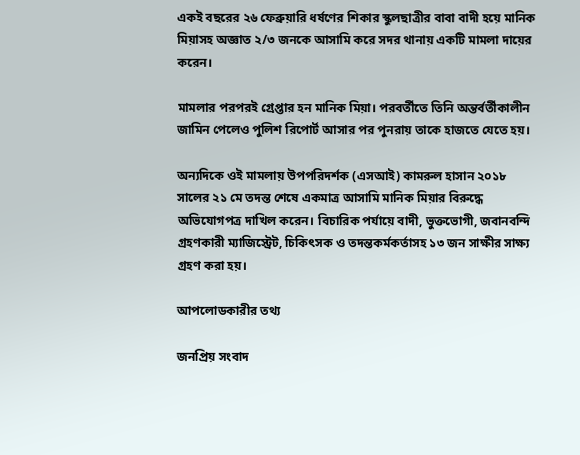একই বছরের ২৬ ফেব্রুয়ারি ধর্ষণের শিকার স্কুলছাত্রীর বাবা বাদী হয়ে মানিক মিয়াসহ অজ্ঞাত ২/৩ জনকে আসামি করে সদর থানায় একটি মামলা দায়ের করেন।

মামলার পরপরই গ্রেপ্তার হন মানিক মিয়া। পরবর্তীতে তিনি অন্তর্বর্তীকালীন জামিন পেলেও পুলিশ রিপোর্ট আসার পর পুনরায় তাকে হাজতে যেতে হয়।

অন্যদিকে ওই মামলায় উপপরিদর্শক (এসআই) কামরুল হাসান ২০১৮ সালের ২১ মে তদন্ত শেষে একমাত্র আসামি মানিক মিয়ার বিরুদ্ধে অভিযোগপত্র দাখিল করেন। বিচারিক পর্যায়ে বাদী, ভুক্তভোগী, জবানবন্দি গ্রহণকারী ম্যাজিস্ট্রেট, চিকিৎসক ও তদন্তকর্মকর্তাসহ ১৩ জন সাক্ষীর সাক্ষ্য গ্রহণ করা হয়।

আপলোডকারীর তথ্য

জনপ্রিয় সংবাদ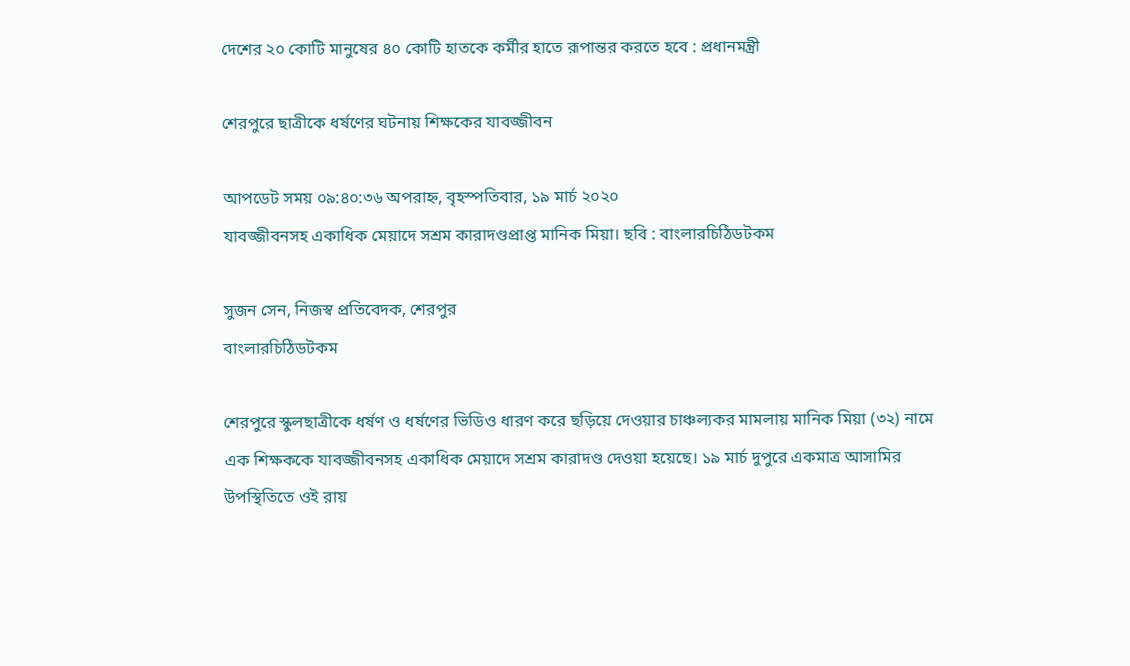দেশের ২০ কোটি মানুষের ৪০ কোটি হাতকে কর্মীর হাতে রূপান্তর করতে হবে : প্রধানমন্ত্রী

শেরপুরে ছাত্রীকে ধর্ষণের ঘটনায় শিক্ষকের যাবজ্জীবন

আপডেট সময় ০৯:৪০:৩৬ অপরাহ্ন, বৃহস্পতিবার, ১৯ মার্চ ২০২০
যাবজ্জীবনসহ একাধিক মেয়াদে সশ্রম কারাদণ্ডপ্রাপ্ত মানিক মিয়া। ছবি : বাংলারচিঠিডটকম

সুজন সেন, নিজস্ব প্রতিবেদক, শেরপুর
বাংলারচিঠিডটকম

শেরপুরে স্কুলছাত্রীকে ধর্ষণ ও ধর্ষণের ভিডিও ধারণ করে ছড়িয়ে দেওয়ার চাঞ্চল্যকর মামলায় মানিক মিয়া (৩২) নামে এক শিক্ষককে যাবজ্জীবনসহ একাধিক মেয়াদে সশ্রম কারাদণ্ড দেওয়া হয়েছে। ১৯ মার্চ দুপুরে একমাত্র আসামির উপস্থিতিতে ওই রায়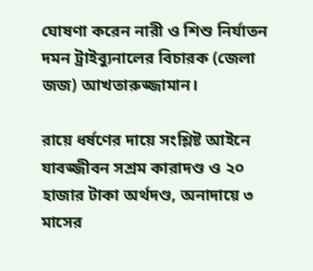ঘোষণা করেন নারী ও শিশু নির্যাতন দমন ট্রাইব্যুনালের বিচারক (জেলা জজ) আখতারুজ্জামান।

রায়ে ধর্ষণের দায়ে সংশ্লিষ্ট আইনে যাবজ্জীবন সশ্রম কারাদণ্ড ও ২০ হাজার টাকা অর্থদণ্ড, অনাদায়ে ৩ মাসের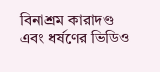বিনাশ্রম কারাদণ্ড এবং ধর্ষণের ভিডিও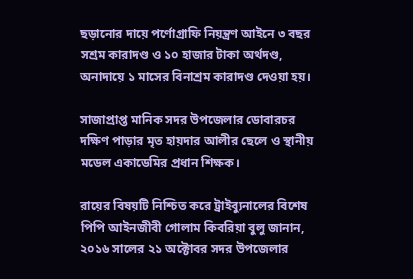ছড়ানোর দায়ে পর্ণোগ্রাফি নিয়ন্ত্রণ আইনে ৩ বছর সশ্রম কারাদণ্ড ও ১০ হাজার টাকা অর্থদণ্ড, অনাদায়ে ১ মাসের বিনাশ্রম কারাদণ্ড দেওয়া হয়।

সাজাপ্রাপ্ত মানিক সদর উপজেলার ডোবারচর দক্ষিণ পাড়ার মৃত হায়দার আলীর ছেলে ও স্থানীয় মডেল একাডেমির প্রধান শিক্ষক।

রায়ের বিষয়টি নিশ্চিত করে ট্রাইব্যুনালের বিশেষ পিপি আইনজীবী গোলাম কিবরিয়া বুলু জানান, ২০১৬ সালের ২১ অক্টোবর সদর উপজেলার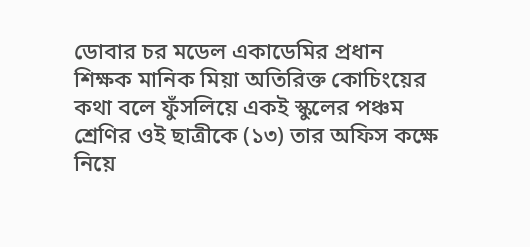ডোবার চর মডেল একাডেমির প্রধান শিক্ষক মানিক মিয়া অতিরিক্ত কোচিংয়ের কথা বলে ফুঁসলিয়ে একই স্কুলের পঞ্চম শ্রেণির ওই ছাত্রীকে (১৩) তার অফিস কক্ষে নিয়ে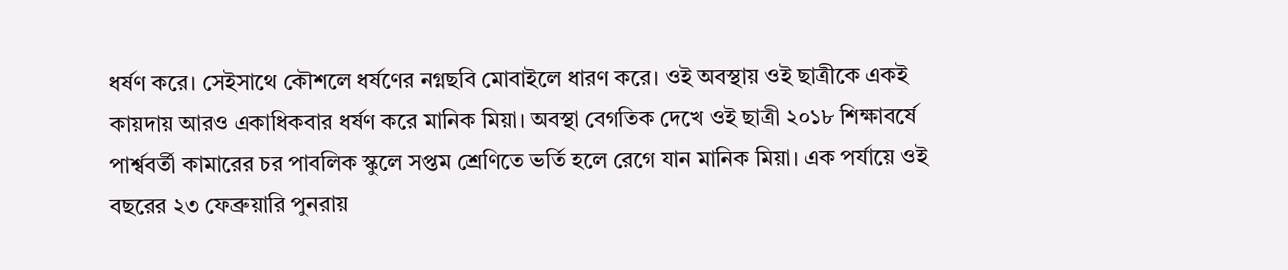ধর্ষণ করে। সেইসাথে কৌশলে ধর্ষণের নগ্নছবি মোবাইলে ধারণ করে। ওই অবস্থায় ওই ছাত্রীকে একই কায়দায় আরও একাধিকবার ধর্ষণ করে মানিক মিয়া। অবস্থা বেগতিক দেখে ওই ছাত্রী ২০১৮ শিক্ষাবর্ষে পার্শ্ববর্তী কামারের চর পাবলিক স্কুলে সপ্তম শ্রেণিতে ভর্তি হলে রেগে যান মানিক মিয়া। এক পর্যায়ে ওই বছরের ২৩ ফেব্রুয়ারি পুনরায়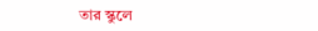তার স্কুলে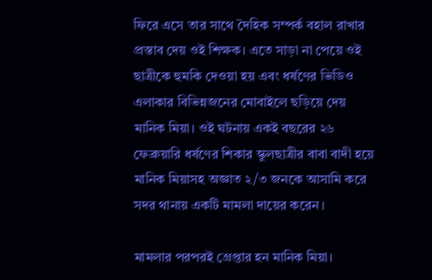ফিরে এসে তার সাথে দৈহিক সম্পর্ক বহাল রাখার প্রস্তাব দেয় ওই শিক্ষক। এতে সাড়া না পেয়ে ওই ছাত্রীকে হুমকি দেওয়া হয় এবং ধর্ষণের ভিডিও এলাকার বিভিন্নজনের মোবাইলে ছড়িয়ে দেয় মানিক মিয়া। ওই ঘটনায় একই বছরের ২৬ ফেব্রুয়ারি ধর্ষণের শিকার স্কুলছাত্রীর বাবা বাদী হয়ে মানিক মিয়াসহ অজ্ঞাত ২/৩ জনকে আসামি করে সদর থানায় একটি মামলা দায়ের করেন।

মামলার পরপরই গ্রেপ্তার হন মানিক মিয়া।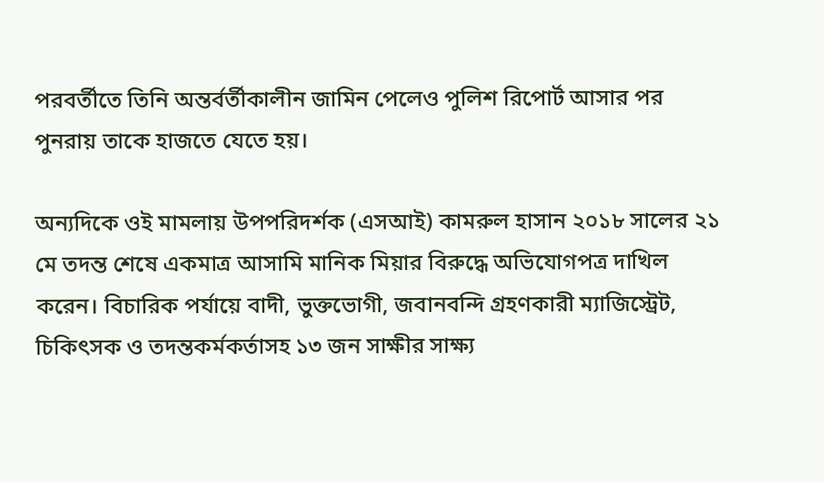পরবর্তীতে তিনি অন্তর্বর্তীকালীন জামিন পেলেও পুলিশ রিপোর্ট আসার পর পুনরায় তাকে হাজতে যেতে হয়।

অন্যদিকে ওই মামলায় উপপরিদর্শক (এসআই) কামরুল হাসান ২০১৮ সালের ২১ মে তদন্ত শেষে একমাত্র আসামি মানিক মিয়ার বিরুদ্ধে অভিযোগপত্র দাখিল করেন। বিচারিক পর্যায়ে বাদী, ভুক্তভোগী, জবানবন্দি গ্রহণকারী ম্যাজিস্ট্রেট, চিকিৎসক ও তদন্তকর্মকর্তাসহ ১৩ জন সাক্ষীর সাক্ষ্য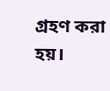গ্রহণ করা হয়।